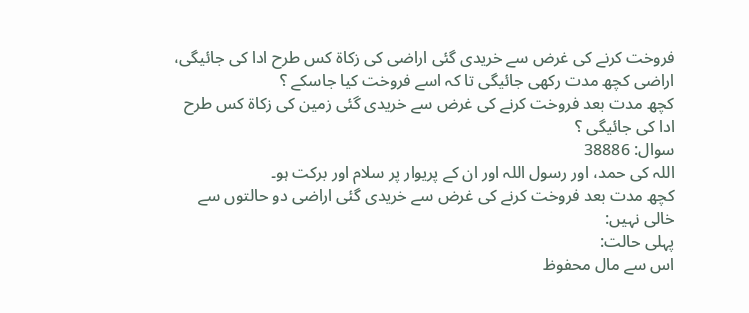فروخت كرنے كى غرض سے خريدى گئى اراضى كى زكاۃ كس طرح ادا كى جائيگى، اراضى كچھ مدت ركھى جائيگى تا كہ اسے فروخت كيا جاسكے ؟
كچھ مدت بعد فروخت كرنے كى غرض سے خريدى گئى زمين كى زكاۃ كس طرح ادا كى جائيگى ؟
سوال: 38886
اللہ کی حمد، اور رسول اللہ اور ان کے پریوار پر سلام اور برکت ہو۔
كچھ مدت بعد فروخت كرنے كى غرض سے خريدى گئى اراضى دو حالتوں سے خالى نہيں:
پہلى حالت:
اس سے مال محفوظ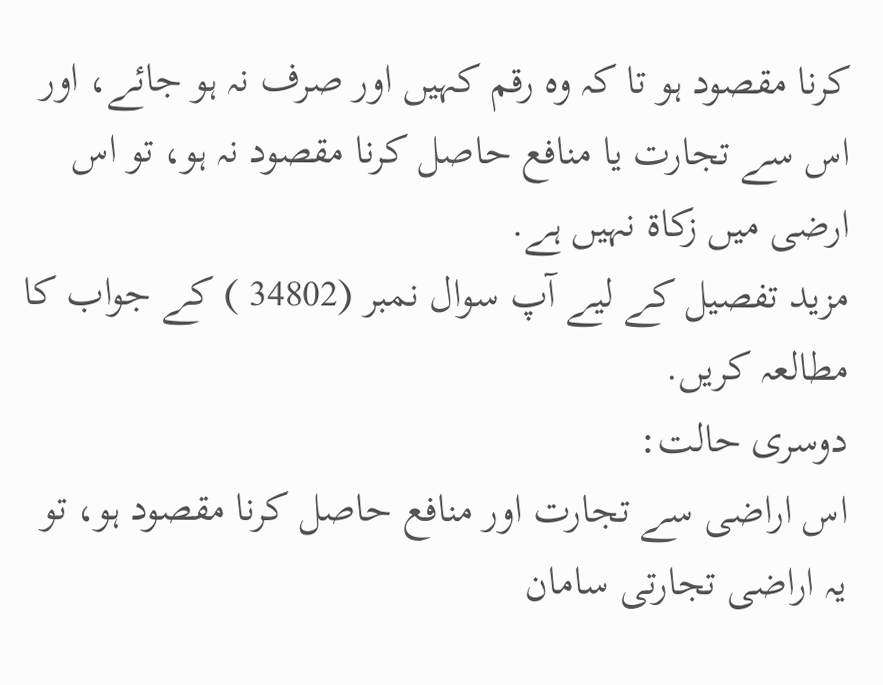كرنا مقصود ہو تا كہ وہ رقم كہيں اور صرف نہ ہو جائے، اور اس سے تجارت يا منافع حاصل كرنا مقصود نہ ہو، تو اس ارضى ميں زكاۃ نہيں ہے.
مزيد تفصيل كے ليے آپ سوال نمبر (34802 ) كے جواب كا مطالعہ كريں.
دوسرى حالت:
اس اراضى سے تجارت اور منافع حاصل كرنا مقصود ہو، تو يہ اراضى تجارتى سامان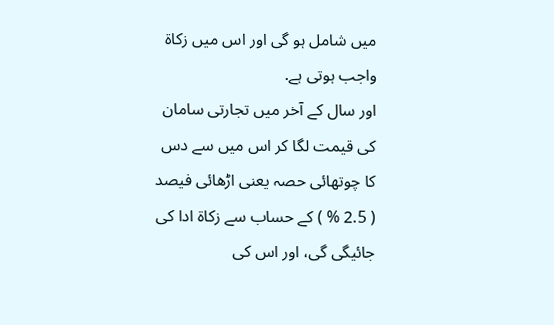ميں شامل ہو گى اور اس ميں زكاۃ واجب ہوتى ہے.
اور سال كے آخر ميں تجارتى سامان كى قيمت لگا كر اس ميں سے دس كا چوتھائى حصہ يعنى اڑھائى فيصد ( 2.5 % ) كے حساب سے زكاۃ ادا كى جائيگى گى، اور اس كى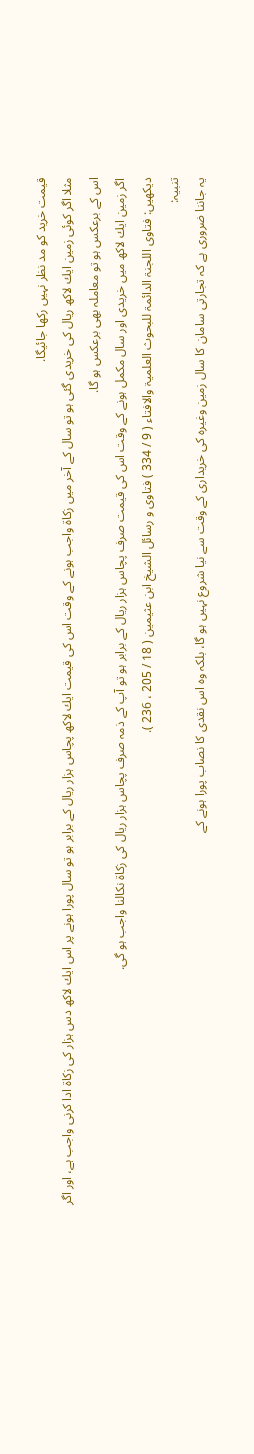قيمت خريد كو مد نظر نہيں ركھا جائيگا.
مثلا اگر كوئى زمين ايك لاكھ ريال كى خريدى گئى ہو تو سال كے آخر ميں زكاۃ واجب ہونے كے وقت اس كى قيمت ايك لاكھ پچاس ہزار ريال كے برابر ہو تو سال پورا ہونے پر اس ايك لاكھ دس ہزار كى زكاۃ ادا كرنى واجب ہے، اور اگر اس كے برعكس ہو تو معاملہ بھى برعكس ہو گا.
اگر زمين ايك لاكھ ميں خريدى اور سال مكمل ہونے كے وقت اس كى قيمت صرف پچاس ہزار ريال كے برابر ہو تو آپ كے ذمہ صرف پچاس ہزار ريال كى زكاۃ نكالنا واجب ہو گى.
ديكھيں: فتاوى اللجنۃ الدائمۃ للبحوث العلميۃ والافتاء ( 9 / 334 ) فتاوى و رسائل الشيخ ابن عثيمين ( 18 / 205 ، 236 ).
تنبيہ:
يہ جاننا ضرورى ہے كہ تجارتى سامان كا سال زمين وغيرہ كى خريدارى كے وقت سے نيا شروع نہيں ہو گا، بلكہ وہ اس نقدى كا نصاب پورا ہونے كے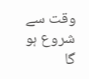وقت سے شروع ہو گا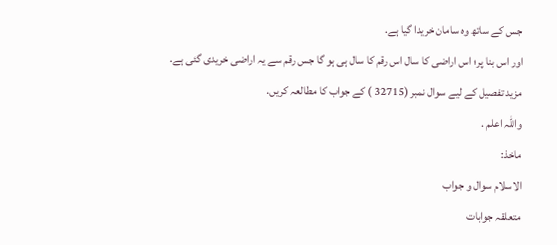جس كے ساتھ وہ سامان خريدا گيا ہے.
اور اس بنا پر؛ اس اراضى كا سال اس رقم كا سال ہى ہو گا جس رقم سے يہ اراضى خريدى گئى ہے.
مزيد تفصيل كے ليے سوال نمبر (32715 ) كے جواب كا مطالعہ كريں.
واللہ اعلم .
ماخذ:
الاسلام سوال و جواب
متعلقہ جوابات